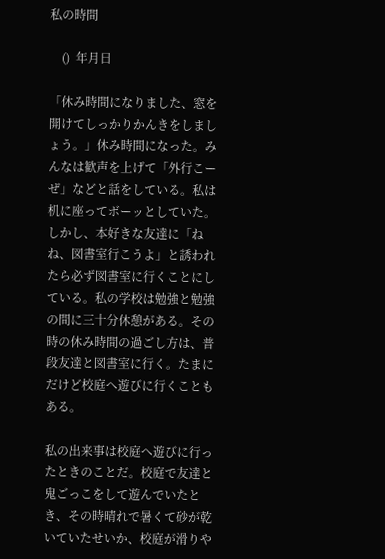私の時間

    ()  年月日

「休み時間になりました、窓を開けてしっかりかんきをしましょう。」休み時間になった。みんなは歓声を上げて「外行こーぜ」などと話をしている。私は机に座ってボーッとしていた。しかし、本好きな友達に「ねね、図書室行こうよ」と誘われたら必ず図書室に行くことにしている。私の学校は勉強と勉強の間に三十分休憩がある。その時の休み時間の過ごし方は、普段友達と図書室に行く。たまにだけど校庭へ遊びに行くこともある。

私の出来事は校庭へ遊びに行ったときのことだ。校庭で友達と鬼ごっこをして遊んでいたとき、その時晴れで暑くて砂が乾いていたせいか、校庭が滑りや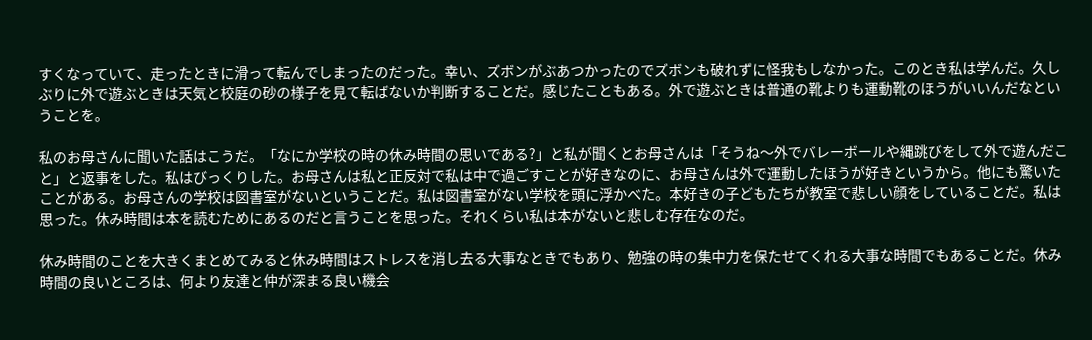すくなっていて、走ったときに滑って転んでしまったのだった。幸い、ズボンがぶあつかったのでズボンも破れずに怪我もしなかった。このとき私は学んだ。久しぶりに外で遊ぶときは天気と校庭の砂の様子を見て転ばないか判断することだ。感じたこともある。外で遊ぶときは普通の靴よりも運動靴のほうがいいんだなということを。

私のお母さんに聞いた話はこうだ。「なにか学校の時の休み時間の思いである?」と私が聞くとお母さんは「そうね〜外でバレーボールや縄跳びをして外で遊んだこと」と返事をした。私はびっくりした。お母さんは私と正反対で私は中で過ごすことが好きなのに、お母さんは外で運動したほうが好きというから。他にも驚いたことがある。お母さんの学校は図書室がないということだ。私は図書室がない学校を頭に浮かべた。本好きの子どもたちが教室で悲しい顔をしていることだ。私は思った。休み時間は本を読むためにあるのだと言うことを思った。それくらい私は本がないと悲しむ存在なのだ。

休み時間のことを大きくまとめてみると休み時間はストレスを消し去る大事なときでもあり、勉強の時の集中力を保たせてくれる大事な時間でもあることだ。休み時間の良いところは、何より友達と仲が深まる良い機会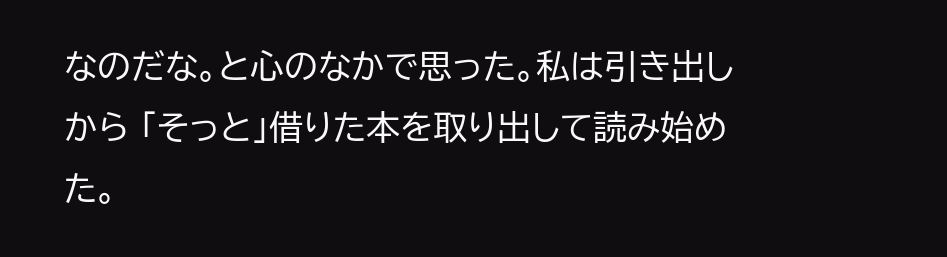なのだな。と心のなかで思った。私は引き出しから 「そっと」借りた本を取り出して読み始めた。